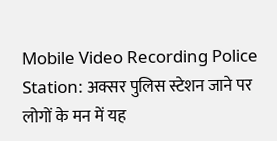Mobile Video Recording Police Station: अक्सर पुलिस स्टेशन जाने पर लोगों के मन में यह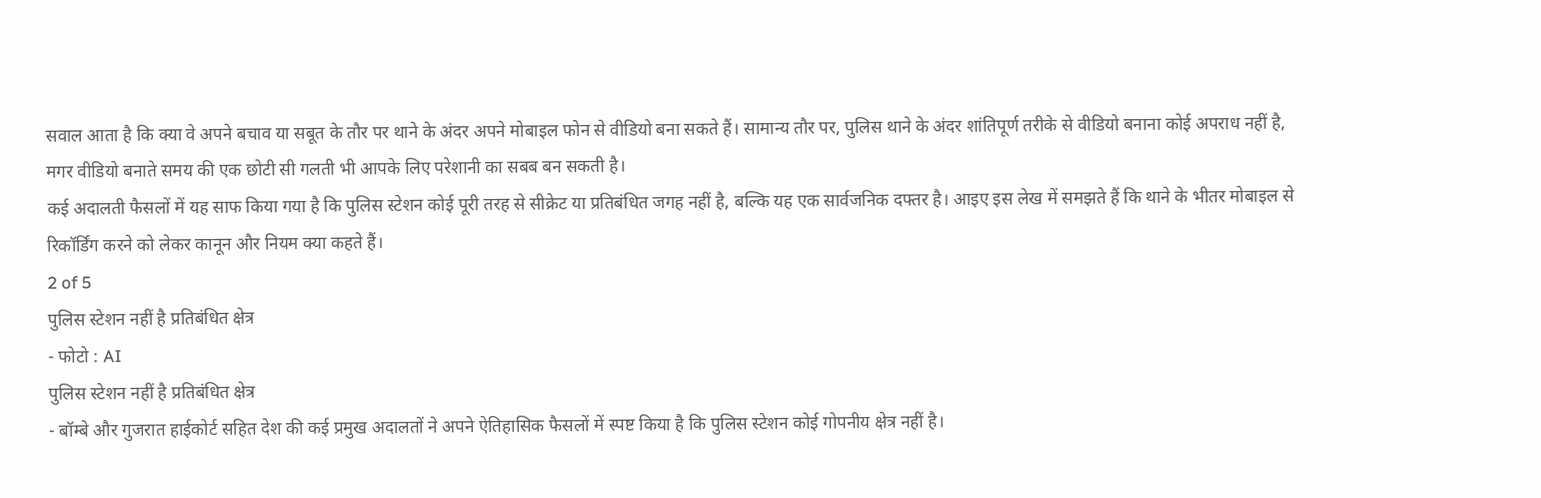सवाल आता है कि क्या वे अपने बचाव या सबूत के तौर पर थाने के अंदर अपने मोबाइल फोन से वीडियो बना सकते हैं। सामान्य तौर पर, पुलिस थाने के अंदर शांतिपूर्ण तरीके से वीडियो बनाना कोई अपराध नहीं है, मगर वीडियो बनाते समय की एक छोटी सी गलती भी आपके लिए परेशानी का सबब बन सकती है।
कई अदालती फैसलों में यह साफ किया गया है कि पुलिस स्टेशन कोई पूरी तरह से सीक्रेट या प्रतिबंधित जगह नहीं है, बल्कि यह एक सार्वजनिक दफ्तर है। आइए इस लेख में समझते हैं कि थाने के भीतर मोबाइल से रिकॉर्डिंग करने को लेकर कानून और नियम क्या कहते हैं।
2 of 5
पुलिस स्टेशन नहीं है प्रतिबंधित क्षेत्र
- फोटो : AI
पुलिस स्टेशन नहीं है प्रतिबंधित क्षेत्र
- बॉम्बे और गुजरात हाईकोर्ट सहित देश की कई प्रमुख अदालतों ने अपने ऐतिहासिक फैसलों में स्पष्ट किया है कि पुलिस स्टेशन कोई गोपनीय क्षेत्र नहीं है।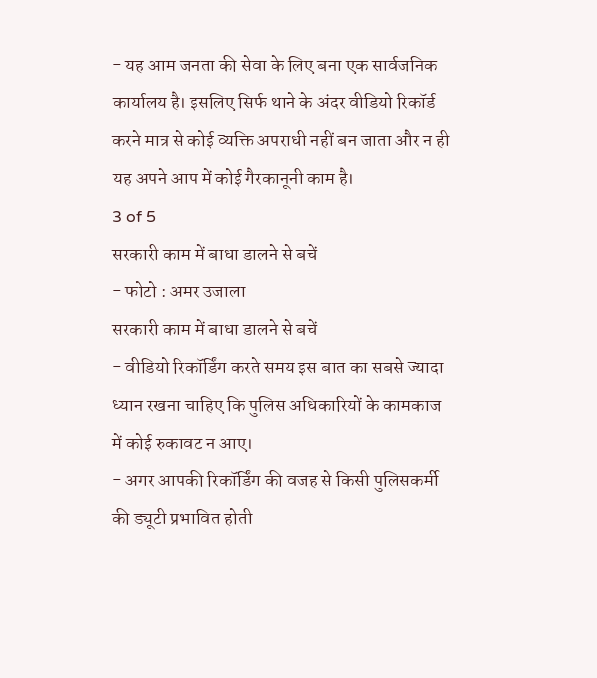- यह आम जनता की सेवा के लिए बना एक सार्वजनिक कार्यालय है। इसलिए सिर्फ थाने के अंदर वीडियो रिकॉर्ड करने मात्र से कोई व्यक्ति अपराधी नहीं बन जाता और न ही यह अपने आप में कोई गैरकानूनी काम है।
3 of 5
सरकारी काम में बाधा डालने से बचें
- फोटो : अमर उजाला
सरकारी काम में बाधा डालने से बचें
- वीडियो रिकॉर्डिंग करते समय इस बात का सबसे ज्यादा ध्यान रखना चाहिए कि पुलिस अधिकारियों के कामकाज में कोई रुकावट न आए।
- अगर आपकी रिकॉर्डिंग की वजह से किसी पुलिसकर्मी की ड्यूटी प्रभावित होती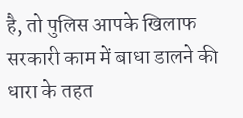है, तो पुलिस आपके खिलाफ सरकारी काम में बाधा डालने की धारा के तहत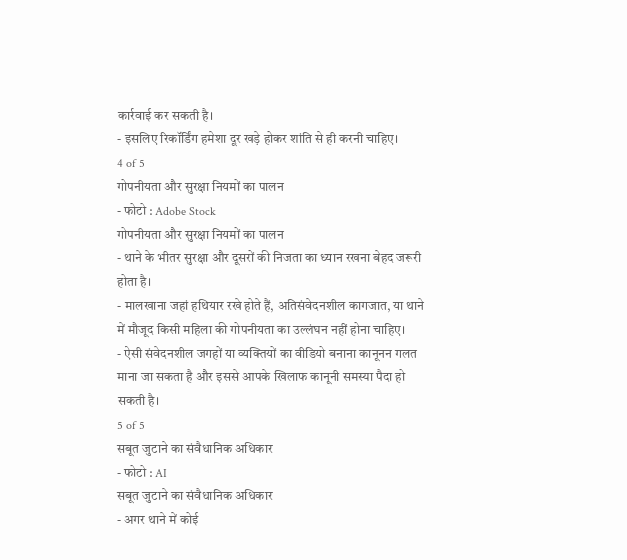कार्रवाई कर सकती है।
- इसलिए रिकॉर्डिंग हमेशा दूर खड़े होकर शांति से ही करनी चाहिए।
4 of 5
गोपनीयता और सुरक्षा नियमों का पालन
- फोटो : Adobe Stock
गोपनीयता और सुरक्षा नियमों का पालन
- थाने के भीतर सुरक्षा और दूसरों की निजता का ध्यान रखना बेहद जरूरी होता है।
- मालखाना जहां हथियार रखे होते हैं, अतिसंवेदनशील कागजात, या थाने में मौजूद किसी महिला की गोपनीयता का उल्लंघन नहीं होना चाहिए।
- ऐसी संवेदनशील जगहों या व्यक्तियों का वीडियो बनाना कानूनन गलत माना जा सकता है और इससे आपके खिलाफ कानूनी समस्या पैदा हो सकती है।
5 of 5
सबूत जुटाने का संवैधानिक अधिकार
- फोटो : AI
सबूत जुटाने का संवैधानिक अधिकार
- अगर थाने में कोई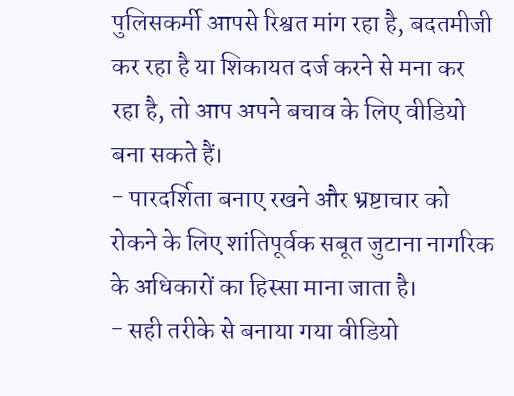पुलिसकर्मी आपसे रिश्वत मांग रहा है, बदतमीजी कर रहा है या शिकायत दर्ज करने से मना कर रहा है, तो आप अपने बचाव के लिए वीडियो बना सकते हैं।
- पारदर्शिता बनाए रखने और भ्रष्टाचार को रोकने के लिए शांतिपूर्वक सबूत जुटाना नागरिक के अधिकारों का हिस्सा माना जाता है।
- सही तरीके से बनाया गया वीडियो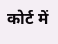कोर्ट में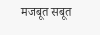मजबूत सबूत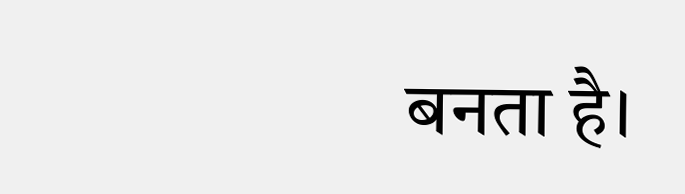बनता है।